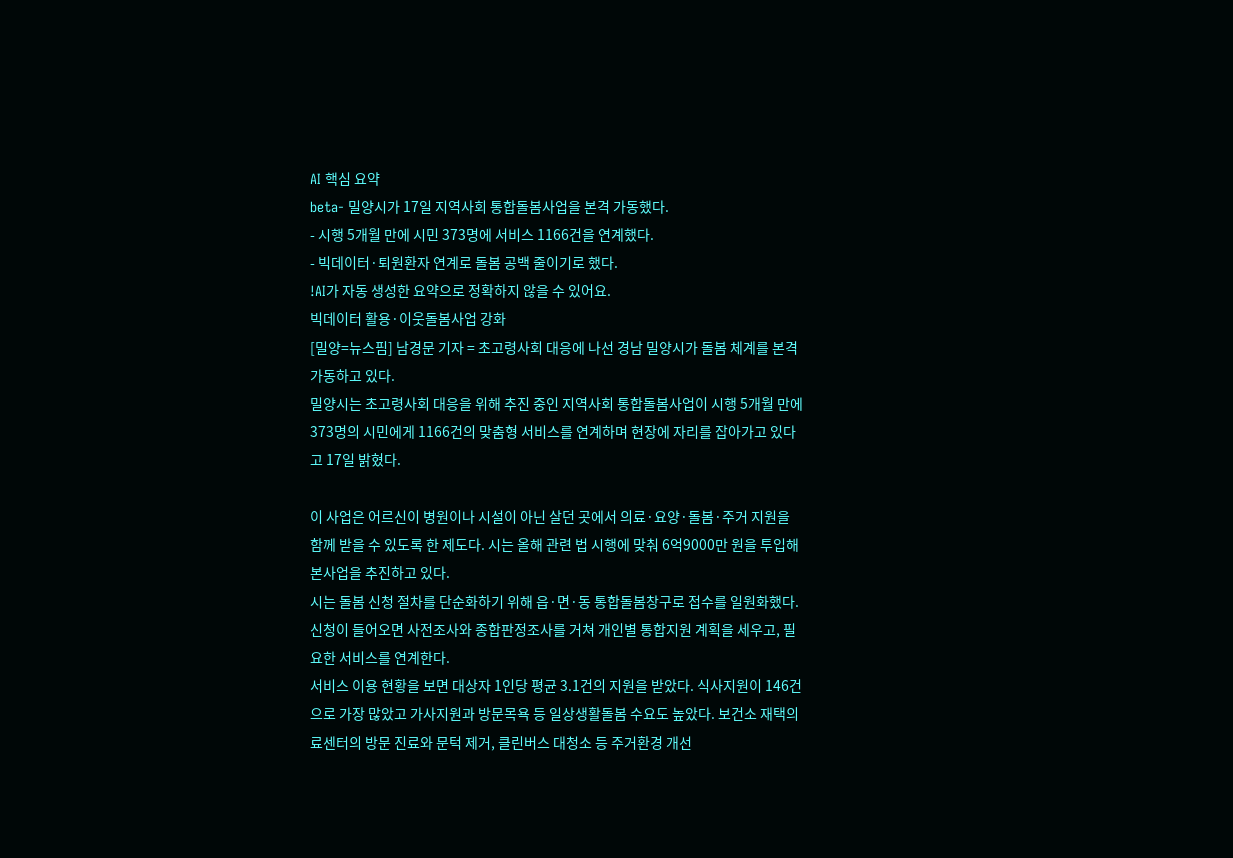AI 핵심 요약
beta- 밀양시가 17일 지역사회 통합돌봄사업을 본격 가동했다.
- 시행 5개월 만에 시민 373명에 서비스 1166건을 연계했다.
- 빅데이터·퇴원환자 연계로 돌봄 공백 줄이기로 했다.
!AI가 자동 생성한 요약으로 정확하지 않을 수 있어요.
빅데이터 활용·이웃돌봄사업 강화
[밀양=뉴스핌] 남경문 기자 = 초고령사회 대응에 나선 경남 밀양시가 돌봄 체계를 본격 가동하고 있다.
밀양시는 초고령사회 대응을 위해 추진 중인 지역사회 통합돌봄사업이 시행 5개월 만에 373명의 시민에게 1166건의 맞춤형 서비스를 연계하며 현장에 자리를 잡아가고 있다고 17일 밝혔다.

이 사업은 어르신이 병원이나 시설이 아닌 살던 곳에서 의료·요양·돌봄·주거 지원을 함께 받을 수 있도록 한 제도다. 시는 올해 관련 법 시행에 맞춰 6억9000만 원을 투입해 본사업을 추진하고 있다.
시는 돌봄 신청 절차를 단순화하기 위해 읍·면·동 통합돌봄창구로 접수를 일원화했다. 신청이 들어오면 사전조사와 종합판정조사를 거쳐 개인별 통합지원 계획을 세우고, 필요한 서비스를 연계한다.
서비스 이용 현황을 보면 대상자 1인당 평균 3.1건의 지원을 받았다. 식사지원이 146건으로 가장 많았고 가사지원과 방문목욕 등 일상생활돌봄 수요도 높았다. 보건소 재택의료센터의 방문 진료와 문턱 제거, 클린버스 대청소 등 주거환경 개선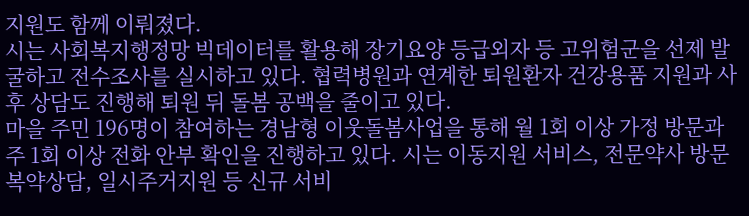지원도 함께 이뤄졌다.
시는 사회복지행정망 빅데이터를 활용해 장기요양 등급외자 등 고위험군을 선제 발굴하고 전수조사를 실시하고 있다. 협력병원과 연계한 퇴원환자 건강용품 지원과 사후 상담도 진행해 퇴원 뒤 돌봄 공백을 줄이고 있다.
마을 주민 196명이 참여하는 경남형 이웃돌봄사업을 통해 월 1회 이상 가정 방문과 주 1회 이상 전화 안부 확인을 진행하고 있다. 시는 이동지원 서비스, 전문약사 방문 복약상담, 일시주거지원 등 신규 서비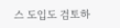스 도입도 검토하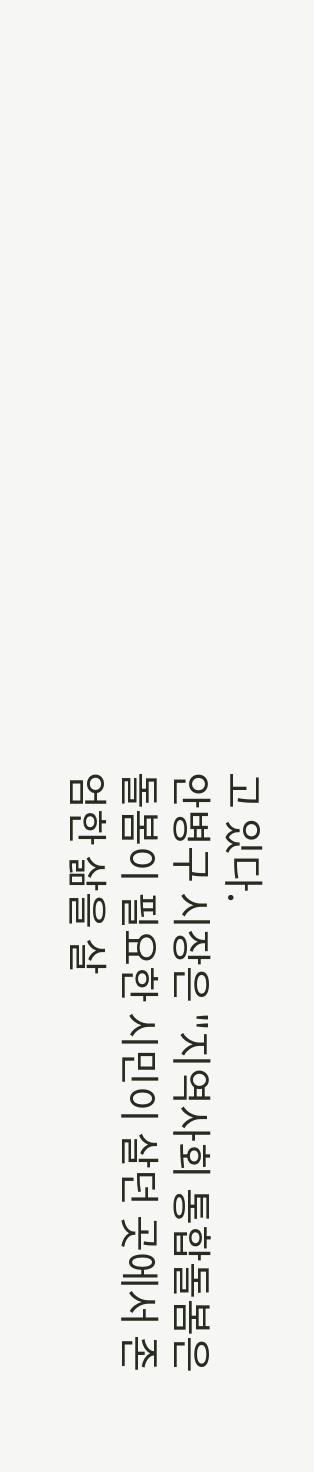고 있다.
안병구 시장은 "지역사회 통합돌봄은 돌봄이 필요한 시민이 살던 곳에서 존엄한 삶을 살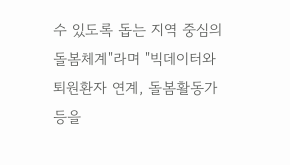수 있도록 돕는 지역 중심의 돌봄체계"라며 "빅데이터와 퇴원환자 연계, 돌봄활동가 등을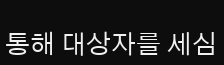통해 대상자를 세심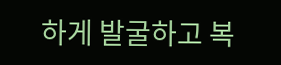하게 발굴하고 복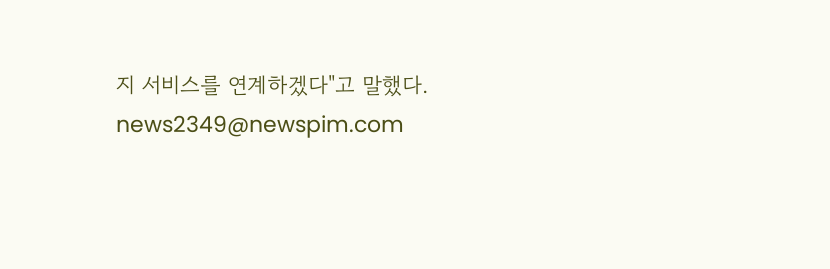지 서비스를 연계하겠다"고 말했다.
news2349@newspim.com